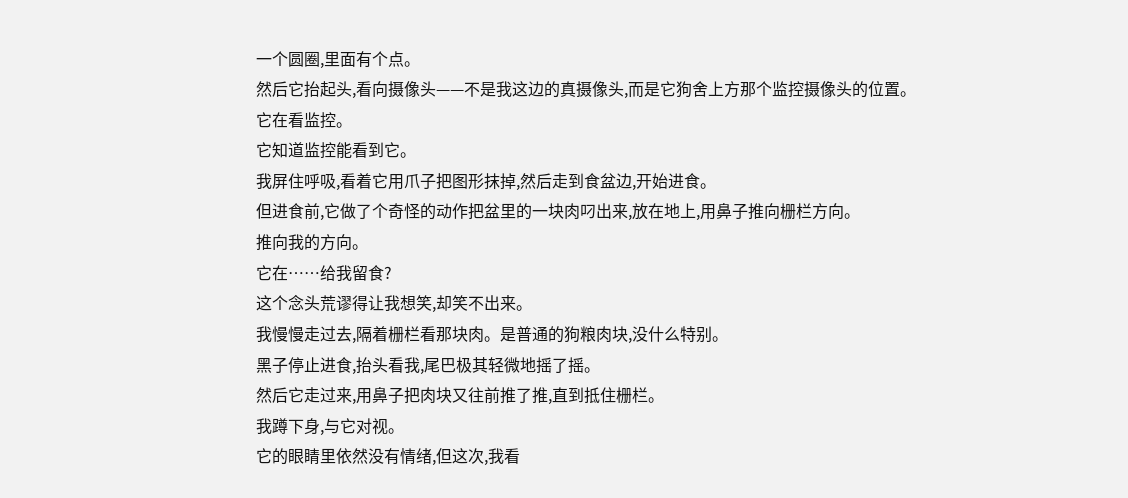一个圆圈,里面有个点。
然后它抬起头,看向摄像头——不是我这边的真摄像头,而是它狗舍上方那个监控摄像头的位置。
它在看监控。
它知道监控能看到它。
我屏住呼吸,看着它用爪子把图形抹掉,然后走到食盆边,开始进食。
但进食前,它做了个奇怪的动作把盆里的一块肉叼出来,放在地上,用鼻子推向栅栏方向。
推向我的方向。
它在……给我留食?
这个念头荒谬得让我想笑,却笑不出来。
我慢慢走过去,隔着栅栏看那块肉。是普通的狗粮肉块,没什么特别。
黑子停止进食,抬头看我,尾巴极其轻微地摇了摇。
然后它走过来,用鼻子把肉块又往前推了推,直到抵住栅栏。
我蹲下身,与它对视。
它的眼睛里依然没有情绪,但这次,我看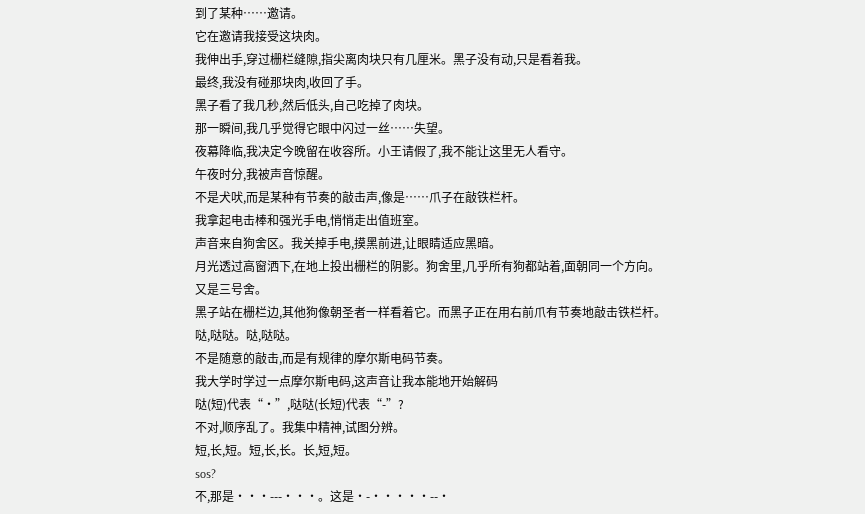到了某种……邀请。
它在邀请我接受这块肉。
我伸出手,穿过栅栏缝隙,指尖离肉块只有几厘米。黑子没有动,只是看着我。
最终,我没有碰那块肉,收回了手。
黑子看了我几秒,然后低头,自己吃掉了肉块。
那一瞬间,我几乎觉得它眼中闪过一丝……失望。
夜幕降临,我决定今晚留在收容所。小王请假了,我不能让这里无人看守。
午夜时分,我被声音惊醒。
不是犬吠,而是某种有节奏的敲击声,像是……爪子在敲铁栏杆。
我拿起电击棒和强光手电,悄悄走出值班室。
声音来自狗舍区。我关掉手电,摸黑前进,让眼睛适应黑暗。
月光透过高窗洒下,在地上投出栅栏的阴影。狗舍里,几乎所有狗都站着,面朝同一个方向。
又是三号舍。
黑子站在栅栏边,其他狗像朝圣者一样看着它。而黑子正在用右前爪有节奏地敲击铁栏杆。
哒,哒哒。哒,哒哒。
不是随意的敲击,而是有规律的摩尔斯电码节奏。
我大学时学过一点摩尔斯电码,这声音让我本能地开始解码
哒(短)代表“·”,哒哒(长短)代表“-”?
不对,顺序乱了。我集中精神,试图分辨。
短,长,短。短,长,长。长,短,短。
sos?
不,那是···---···。这是·-·····--·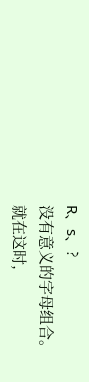R、s、?
没有意义的字母组合。
就在这时,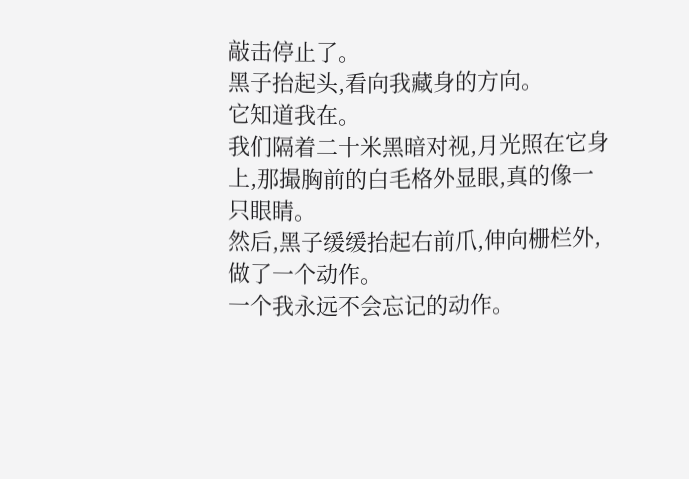敲击停止了。
黑子抬起头,看向我藏身的方向。
它知道我在。
我们隔着二十米黑暗对视,月光照在它身上,那撮胸前的白毛格外显眼,真的像一只眼睛。
然后,黑子缓缓抬起右前爪,伸向栅栏外,做了一个动作。
一个我永远不会忘记的动作。